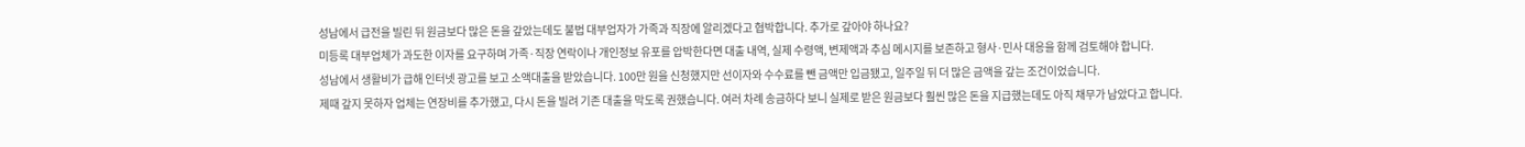성남에서 급전을 빌린 뒤 원금보다 많은 돈을 갚았는데도 불법 대부업자가 가족과 직장에 알리겠다고 협박합니다. 추가로 갚아야 하나요?
미등록 대부업체가 과도한 이자를 요구하며 가족·직장 연락이나 개인정보 유포를 압박한다면 대출 내역, 실제 수령액, 변제액과 추심 메시지를 보존하고 형사·민사 대응을 함께 검토해야 합니다.
성남에서 생활비가 급해 인터넷 광고를 보고 소액대출을 받았습니다. 100만 원을 신청했지만 선이자와 수수료를 뺀 금액만 입금됐고, 일주일 뒤 더 많은 금액을 갚는 조건이었습니다.
제때 갚지 못하자 업체는 연장비를 추가했고, 다시 돈을 빌려 기존 대출을 막도록 권했습니다. 여러 차례 송금하다 보니 실제로 받은 원금보다 훨씬 많은 돈을 지급했는데도 아직 채무가 남았다고 합니다.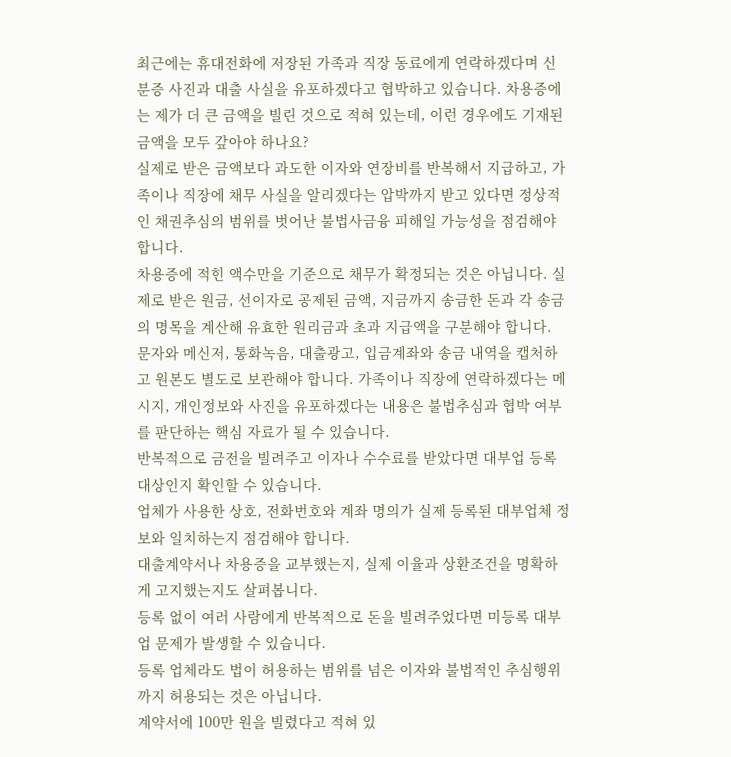최근에는 휴대전화에 저장된 가족과 직장 동료에게 연락하겠다며 신분증 사진과 대출 사실을 유포하겠다고 협박하고 있습니다. 차용증에는 제가 더 큰 금액을 빌린 것으로 적혀 있는데, 이런 경우에도 기재된 금액을 모두 갚아야 하나요?
실제로 받은 금액보다 과도한 이자와 연장비를 반복해서 지급하고, 가족이나 직장에 채무 사실을 알리겠다는 압박까지 받고 있다면 정상적인 채권추심의 범위를 벗어난 불법사금융 피해일 가능성을 점검해야 합니다.
차용증에 적힌 액수만을 기준으로 채무가 확정되는 것은 아닙니다. 실제로 받은 원금, 선이자로 공제된 금액, 지금까지 송금한 돈과 각 송금의 명목을 계산해 유효한 원리금과 초과 지급액을 구분해야 합니다.
문자와 메신저, 통화녹음, 대출광고, 입금계좌와 송금 내역을 캡처하고 원본도 별도로 보관해야 합니다. 가족이나 직장에 연락하겠다는 메시지, 개인정보와 사진을 유포하겠다는 내용은 불법추심과 협박 여부를 판단하는 핵심 자료가 될 수 있습니다.
반복적으로 금전을 빌려주고 이자나 수수료를 받았다면 대부업 등록 대상인지 확인할 수 있습니다.
업체가 사용한 상호, 전화번호와 계좌 명의가 실제 등록된 대부업체 정보와 일치하는지 점검해야 합니다.
대출계약서나 차용증을 교부했는지, 실제 이율과 상환조건을 명확하게 고지했는지도 살펴봅니다.
등록 없이 여러 사람에게 반복적으로 돈을 빌려주었다면 미등록 대부업 문제가 발생할 수 있습니다.
등록 업체라도 법이 허용하는 범위를 넘은 이자와 불법적인 추심행위까지 허용되는 것은 아닙니다.
계약서에 100만 원을 빌렸다고 적혀 있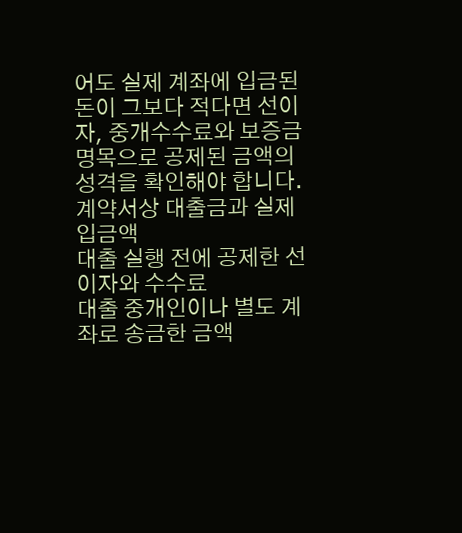어도 실제 계좌에 입금된 돈이 그보다 적다면 선이자, 중개수수료와 보증금 명목으로 공제된 금액의 성격을 확인해야 합니다.
계약서상 대출금과 실제 입금액
대출 실행 전에 공제한 선이자와 수수료
대출 중개인이나 별도 계좌로 송금한 금액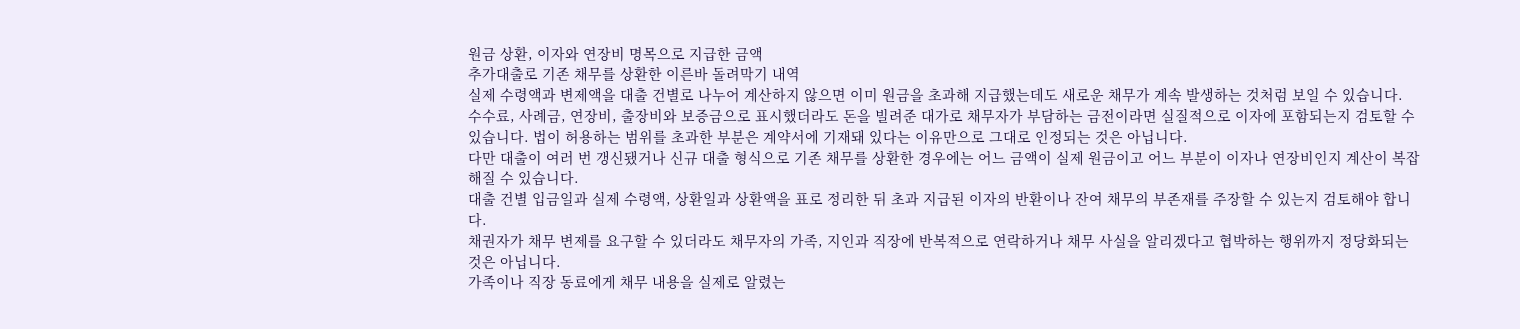원금 상환, 이자와 연장비 명목으로 지급한 금액
추가대출로 기존 채무를 상환한 이른바 돌려막기 내역
실제 수령액과 변제액을 대출 건별로 나누어 계산하지 않으면 이미 원금을 초과해 지급했는데도 새로운 채무가 계속 발생하는 것처럼 보일 수 있습니다.
수수료, 사례금, 연장비, 출장비와 보증금으로 표시했더라도 돈을 빌려준 대가로 채무자가 부담하는 금전이라면 실질적으로 이자에 포함되는지 검토할 수 있습니다. 법이 허용하는 범위를 초과한 부분은 계약서에 기재돼 있다는 이유만으로 그대로 인정되는 것은 아닙니다.
다만 대출이 여러 번 갱신됐거나 신규 대출 형식으로 기존 채무를 상환한 경우에는 어느 금액이 실제 원금이고 어느 부분이 이자나 연장비인지 계산이 복잡해질 수 있습니다.
대출 건별 입금일과 실제 수령액, 상환일과 상환액을 표로 정리한 뒤 초과 지급된 이자의 반환이나 잔여 채무의 부존재를 주장할 수 있는지 검토해야 합니다.
채권자가 채무 변제를 요구할 수 있더라도 채무자의 가족, 지인과 직장에 반복적으로 연락하거나 채무 사실을 알리겠다고 협박하는 행위까지 정당화되는 것은 아닙니다.
가족이나 직장 동료에게 채무 내용을 실제로 알렸는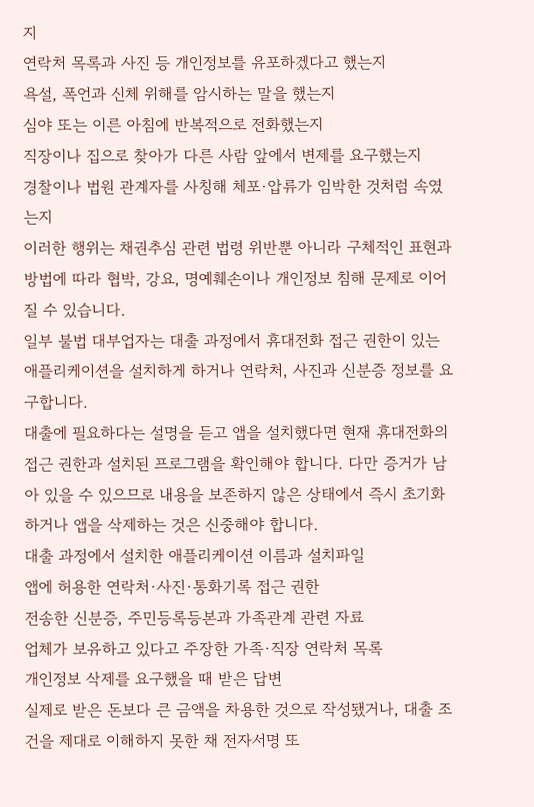지
연락처 목록과 사진 등 개인정보를 유포하겠다고 했는지
욕설, 폭언과 신체 위해를 암시하는 말을 했는지
심야 또는 이른 아침에 반복적으로 전화했는지
직장이나 집으로 찾아가 다른 사람 앞에서 변제를 요구했는지
경찰이나 법원 관계자를 사칭해 체포·압류가 임박한 것처럼 속였는지
이러한 행위는 채권추심 관련 법령 위반뿐 아니라 구체적인 표현과 방법에 따라 협박, 강요, 명예훼손이나 개인정보 침해 문제로 이어질 수 있습니다.
일부 불법 대부업자는 대출 과정에서 휴대전화 접근 권한이 있는 애플리케이션을 설치하게 하거나 연락처, 사진과 신분증 정보를 요구합니다.
대출에 필요하다는 설명을 듣고 앱을 설치했다면 현재 휴대전화의 접근 권한과 설치된 프로그램을 확인해야 합니다. 다만 증거가 남아 있을 수 있으므로 내용을 보존하지 않은 상태에서 즉시 초기화하거나 앱을 삭제하는 것은 신중해야 합니다.
대출 과정에서 설치한 애플리케이션 이름과 설치파일
앱에 허용한 연락처·사진·통화기록 접근 권한
전송한 신분증, 주민등록등본과 가족관계 관련 자료
업체가 보유하고 있다고 주장한 가족·직장 연락처 목록
개인정보 삭제를 요구했을 때 받은 답변
실제로 받은 돈보다 큰 금액을 차용한 것으로 작성됐거나, 대출 조건을 제대로 이해하지 못한 채 전자서명 또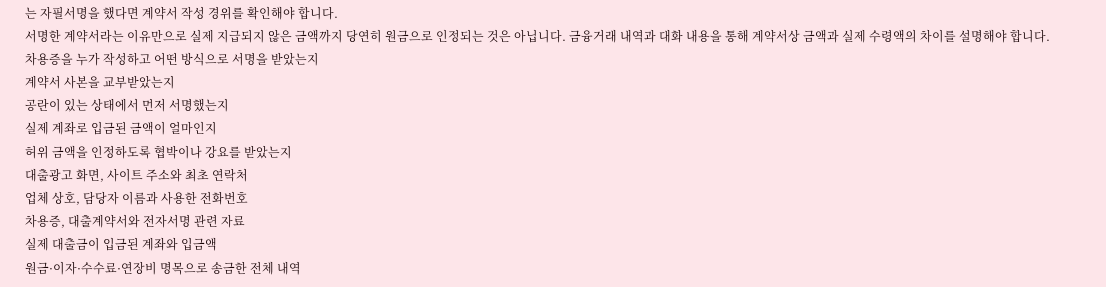는 자필서명을 했다면 계약서 작성 경위를 확인해야 합니다.
서명한 계약서라는 이유만으로 실제 지급되지 않은 금액까지 당연히 원금으로 인정되는 것은 아닙니다. 금융거래 내역과 대화 내용을 통해 계약서상 금액과 실제 수령액의 차이를 설명해야 합니다.
차용증을 누가 작성하고 어떤 방식으로 서명을 받았는지
계약서 사본을 교부받았는지
공란이 있는 상태에서 먼저 서명했는지
실제 계좌로 입금된 금액이 얼마인지
허위 금액을 인정하도록 협박이나 강요를 받았는지
대출광고 화면, 사이트 주소와 최초 연락처
업체 상호, 담당자 이름과 사용한 전화번호
차용증, 대출계약서와 전자서명 관련 자료
실제 대출금이 입금된 계좌와 입금액
원금·이자·수수료·연장비 명목으로 송금한 전체 내역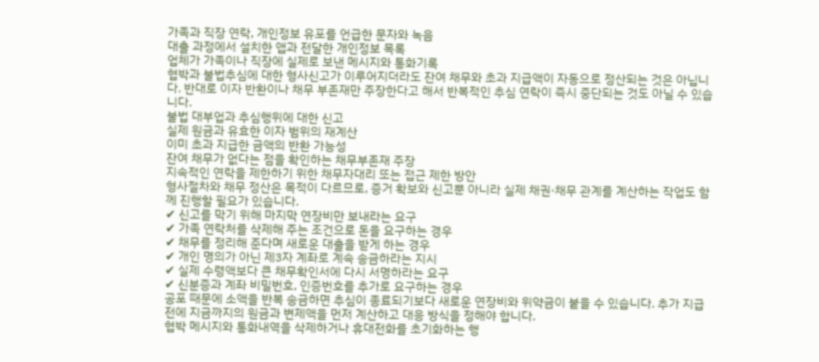가족과 직장 연락, 개인정보 유포를 언급한 문자와 녹음
대출 과정에서 설치한 앱과 전달한 개인정보 목록
업체가 가족이나 직장에 실제로 보낸 메시지와 통화기록
협박과 불법추심에 대한 형사신고가 이루어지더라도 잔여 채무와 초과 지급액이 자동으로 정산되는 것은 아닙니다. 반대로 이자 반환이나 채무 부존재만 주장한다고 해서 반복적인 추심 연락이 즉시 중단되는 것도 아닐 수 있습니다.
불법 대부업과 추심행위에 대한 신고
실제 원금과 유효한 이자 범위의 재계산
이미 초과 지급한 금액의 반환 가능성
잔여 채무가 없다는 점을 확인하는 채무부존재 주장
지속적인 연락을 제한하기 위한 채무자대리 또는 접근 제한 방안
형사절차와 채무 정산은 목적이 다르므로, 증거 확보와 신고뿐 아니라 실제 채권·채무 관계를 계산하는 작업도 함께 진행할 필요가 있습니다.
✔ 신고를 막기 위해 마지막 연장비만 보내라는 요구
✔ 가족 연락처를 삭제해 주는 조건으로 돈을 요구하는 경우
✔ 채무를 정리해 준다며 새로운 대출을 받게 하는 경우
✔ 개인 명의가 아닌 제3자 계좌로 계속 송금하라는 지시
✔ 실제 수령액보다 큰 채무확인서에 다시 서명하라는 요구
✔ 신분증과 계좌 비밀번호, 인증번호를 추가로 요구하는 경우
공포 때문에 소액을 반복 송금하면 추심이 종료되기보다 새로운 연장비와 위약금이 붙을 수 있습니다. 추가 지급 전에 지금까지의 원금과 변제액을 먼저 계산하고 대응 방식을 정해야 합니다.
협박 메시지와 통화내역을 삭제하거나 휴대전화를 초기화하는 행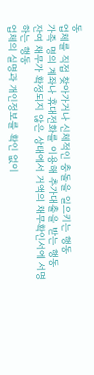동
업체를 직접 찾아가거나 신체적인 충돌을 일으키는 행동
가족 명의 계좌나 휴대전화를 이용해 추가대출을 받는 행동
잔여 채무가 확정되지 않은 상태에서 거액의 채무확인서에 서명하는 행동
업체의 실명과 개인정보를 확인 없이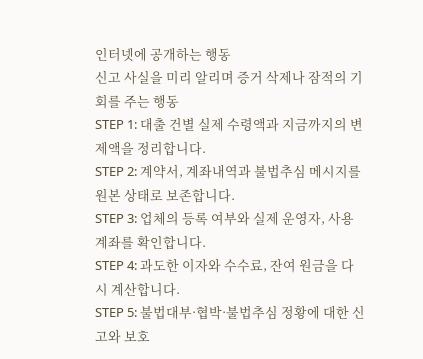인터넷에 공개하는 행동
신고 사실을 미리 알리며 증거 삭제나 잠적의 기회를 주는 행동
STEP 1: 대출 건별 실제 수령액과 지금까지의 변제액을 정리합니다.
STEP 2: 계약서, 계좌내역과 불법추심 메시지를 원본 상태로 보존합니다.
STEP 3: 업체의 등록 여부와 실제 운영자, 사용 계좌를 확인합니다.
STEP 4: 과도한 이자와 수수료, 잔여 원금을 다시 계산합니다.
STEP 5: 불법대부·협박·불법추심 정황에 대한 신고와 보호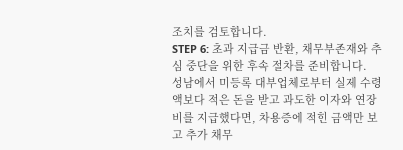조치를 검토합니다.
STEP 6: 초과 지급금 반환, 채무부존재와 추심 중단을 위한 후속 절차를 준비합니다.
성남에서 미등록 대부업체로부터 실제 수령액보다 적은 돈을 받고 과도한 이자와 연장비를 지급했다면, 차용증에 적힌 금액만 보고 추가 채무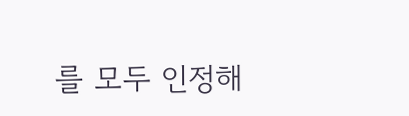를 모두 인정해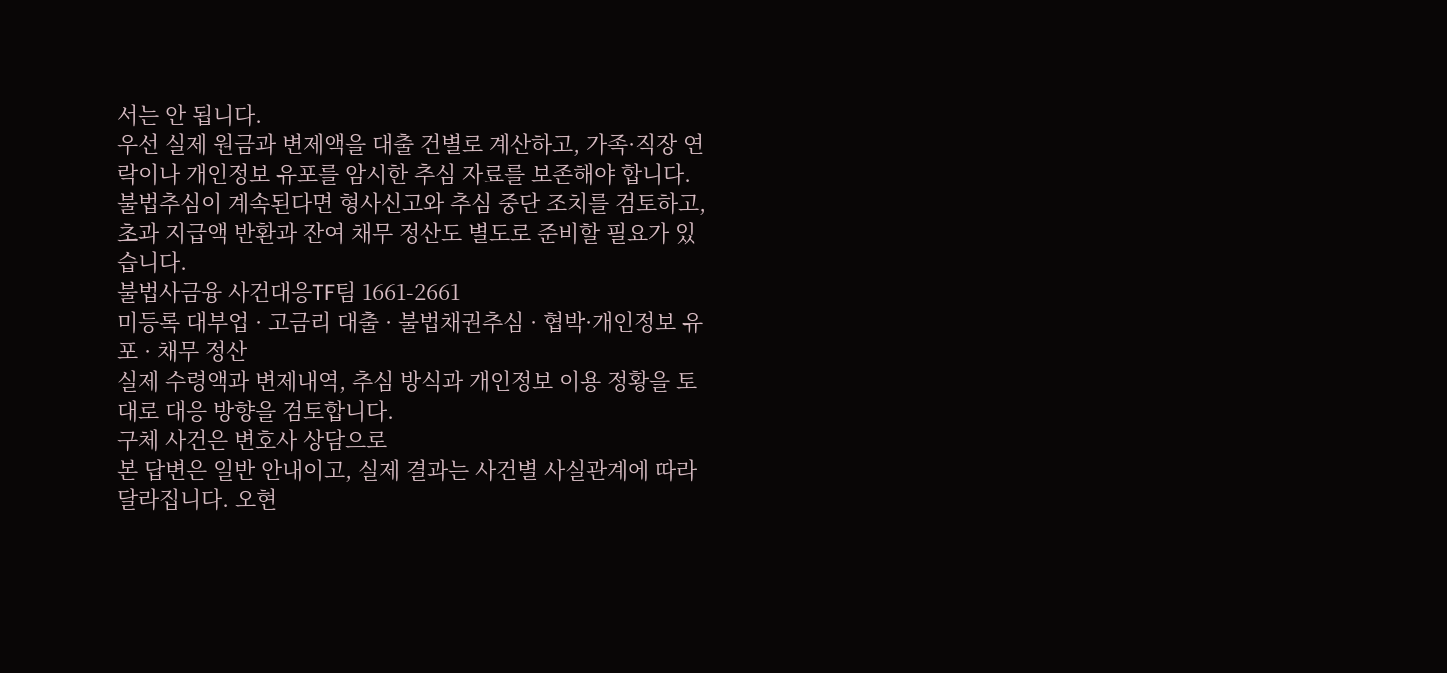서는 안 됩니다.
우선 실제 원금과 변제액을 대출 건별로 계산하고, 가족·직장 연락이나 개인정보 유포를 암시한 추심 자료를 보존해야 합니다. 불법추심이 계속된다면 형사신고와 추심 중단 조치를 검토하고, 초과 지급액 반환과 잔여 채무 정산도 별도로 준비할 필요가 있습니다.
불법사금융 사건대응TF팀 1661-2661
미등록 대부업 · 고금리 대출 · 불법채권추심 · 협박·개인정보 유포 · 채무 정산
실제 수령액과 변제내역, 추심 방식과 개인정보 이용 정황을 토대로 대응 방향을 검토합니다.
구체 사건은 변호사 상담으로
본 답변은 일반 안내이고, 실제 결과는 사건별 사실관계에 따라 달라집니다. 오현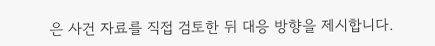은 사건 자료를 직접 검토한 뒤 대응 방향을 제시합니다.